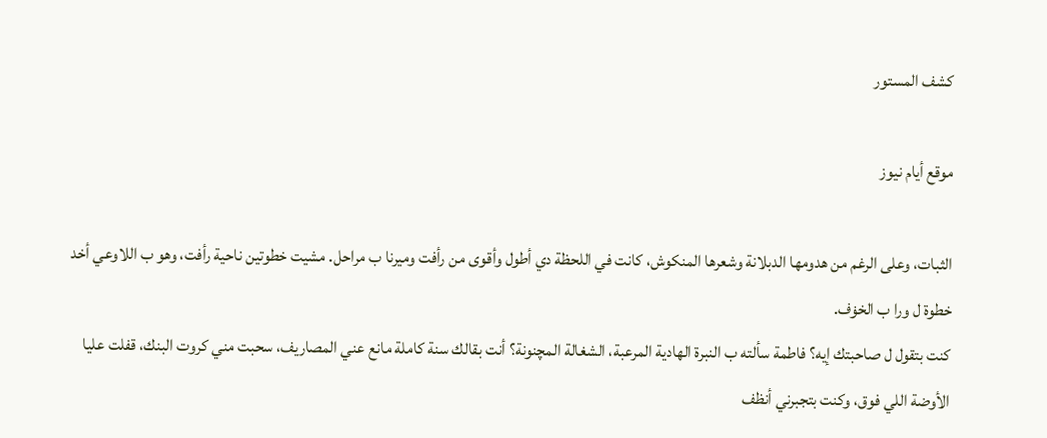كشف المستور

موقع أيام نيوز

الثبات، وعلى الرغم من هدومها الدبلانة وشعرها المنكوش، كانت في اللحظة دي أطول وأقوى من رأفت وميرنا ب مراحل. مشيت خطوتين ناحية رأفت، وهو ب اللاوعي أخد خطوة ل ورا ب الخۏف.
كنت بتقول ل صاحبتك إيه؟ فاطمة سألته ب النبرة الهادية المرعبة، الشغالة المچنونة؟ أنت بقالك سنة كاملة مانع عني المصاريف، سحبت مني كروت البنك، قفلت عليا الأوضة اللي فوق، وكنت بتجبرني أنظف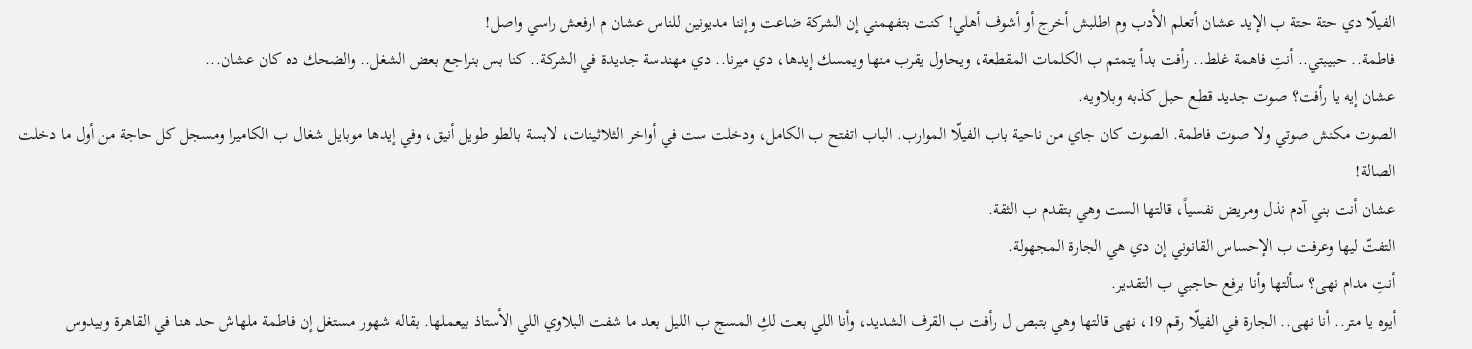الفيلّا دي حتة حتة ب الإيد عشان أتعلم الأدب وم اطلبش أخرج أو أشوف أهلي! كنت بتفهمني إن الشركة ضاعت وإننا مديونين للناس عشان م ارفعش راسي واصل!
فاطمة.. حبيبتي.. أنتِ فاهمة غلط.. رأفت بدأ يتمتم ب الكلمات المقطعة، ويحاول يقرب منها ويمسك إيدها، دي ميرنا.. دي مهندسة جديدة في الشركة.. كنا بس بنراجع بعض الشغل.. والضحك ده كان عشان...
عشان إيه يا رأفت؟ صوت جديد قطع حبل كذبه وبلاويه.
الصوت مكنش صوتي ولا صوت فاطمة. الصوت كان جاي من ناحية باب الفيلّا الموارب. الباب اتفتح ب الكامل، ودخلت ست في أواخر الثلاثينات، لابسة بالطو طويل أنيق، وفي إيدها موبايل شغال ب الكاميرا ومسجل كل حاجة من أول ما دخلت الصالة!
عشان أنت بني آدم نذل ومريض نفسياً، قالتها الست وهي بتقدم ب الثقة.
التفتّ ليها وعرفت ب الإحساس القانوني إن دي هي الجارة المجهولة.
أنتِ مدام نهى؟ سألتها وأنا برفع حاجبي ب التقدير.
أيوه يا متر.. أنا نهى.. الجارة في الفيلّا رقم 19، نهى قالتها وهي بتبص ل رأفت ب القرف الشديد، وأنا اللي بعت لكِ المسج ب الليل بعد ما شفت البلاوي اللي الأستاذ بيعملها. بقاله شهور مستغل إن فاطمة ملهاش حد هنا في القاهرة وبيدوس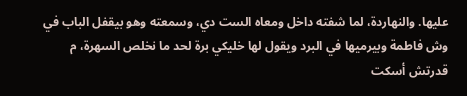عليها. والنهاردة، لما شفته داخل ومعاه الست دي، وسمعته وهو بيقفل الباب في وش فاطمة وبيرميها في البرد ويقول لها خليكي برة لحد ما نخلص السهرة، م قدرتش أسكت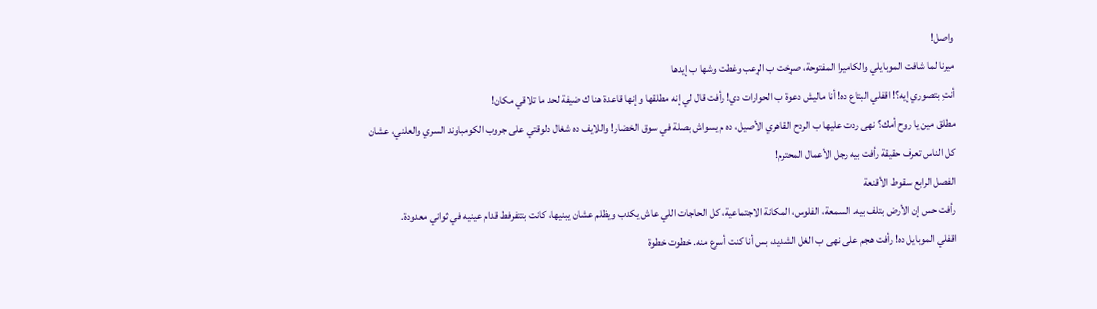واصل!
ميرنا لما شافت الموبايلي والكاميرا المفتوحة، صړخت ب الړعب وغطت وشها ب إيدها
أنتِ بتصوري إيه؟! اقفلي البتاع ده! أنا ماليش دعوة ب الحوارات دي! رأفت قال لي إنه مطلقها وإنها قاعدة هنا ك ضيفة لحد ما تلاقي مكان!
مطلق مين يا روح أمك؟ نهى ردت عليها ب الردح القاهري الأصيل، ده م يسواش بصلة في سوق الخضار! واللايف ده شغال دلوقتي على جروب الكومباوند السري والعلني، عشان كل الناس تعرف حقيقة رأفت بيه رجل الأعمال المحترم!
الفصل الرابع سقوط الأقنعة
رأفت حس إن الأرض بتلف بيه. السمعة، الفلوس، المكانة الاجتماعية، كل الحاجات اللي عاش يكدب ويظلم عشان يبنيها، كانت بتتفرفط قدام عينيه في ثواني معدودة.
اقفلي الموبايل ده! رأفت ھجم على نهى ب الغل الشديد، بس أنا كنت أسرع منه. خطوت خطوة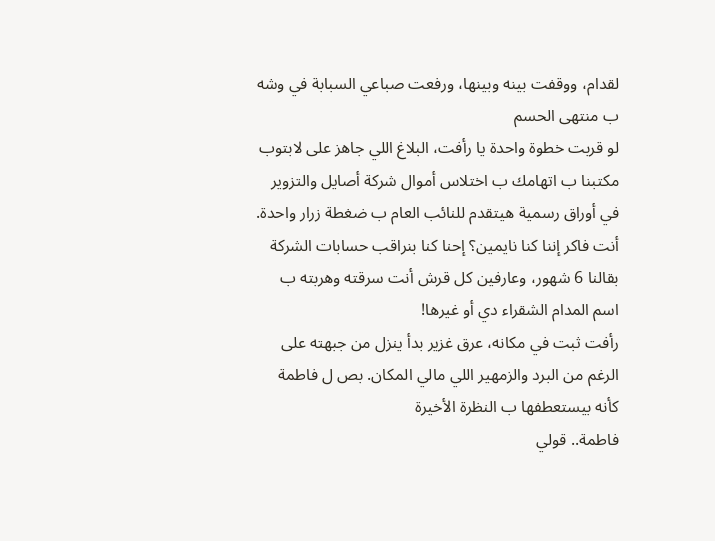لقدام، ووقفت بينه وبينها، ورفعت صباعي السبابة في وشه ب منتهى الحسم
لو قربت خطوة واحدة يا رأفت، البلاغ اللي جاهز على لابتوب مكتبنا ب اتهامك ب اختلاس أموال شركة أصايل والتزوير في أوراق رسمية هيتقدم للنائب العام ب ضغطة زرار واحدة. أنت فاكر إننا كنا نايمين؟ إحنا كنا بنراقب حسابات الشركة بقالنا 6 شهور، وعارفين كل قرش أنت سرقته وهربته ب اسم المدام الشقراء دي أو غيرها!
رأفت ثبت في مكانه، عرق غزير بدأ ينزل من جبهته على الرغم من البرد والزمهير اللي مالي المكان. بص ل فاطمة كأنه بيستعطفها ب النظرة الأخيرة
فاطمة.. قولي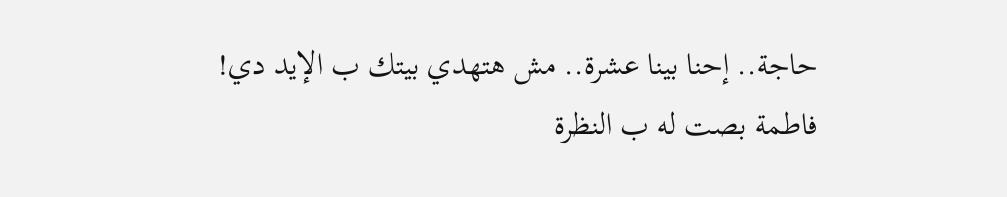حاجة.. إحنا بينا عشرة.. مش هتهدي بيتك ب الإيد دي!
فاطمة بصت له ب النظرة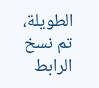الطويلة،
تم نسخ الرابط